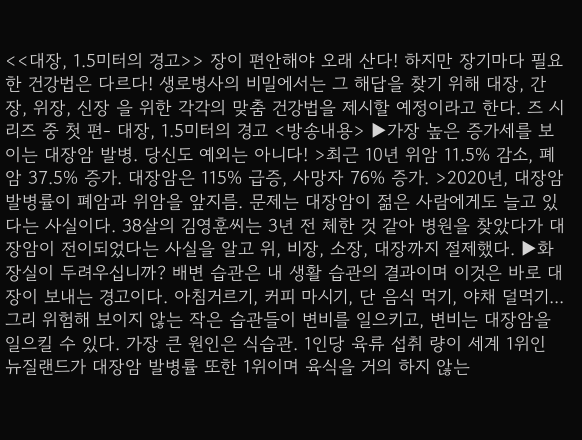<<대장, 1.5미터의 경고>> 장이 편안해야 오래 산다! 하지만 장기마다 필요한 건강법은 다르다! 생로병사의 비밀에서는 그 해답을 찾기 위해 대장, 간장, 위장, 신장 을 위한 각각의 맞춤 건강법을 제시할 예정이라고 한다. 즈 시리즈 중 첫 편- 대장, 1.5미터의 경고 <방송내용> ▶가장 높은 증가세를 보이는 대장암 발병. 당신도 예외는 아니다! >최근 10년 위암 11.5% 감소, 폐암 37.5% 증가. 대장암은 115% 급증, 사망자 76% 증가. >2020년, 대장암 발병률이 폐암과 위암을 앞지름. 문제는 대장암이 젊은 사람에게도 늘고 있다는 사실이다. 38살의 김영훈씨는 3년 전 체한 것 같아 병원을 찾았다가 대장암이 전이되었다는 사실을 알고 위, 비장, 소장, 대장까지 절제했다. ▶화장실이 두려우십니까? 배변 습관은 내 생활 습관의 결과이며 이것은 바로 대장이 보내는 경고이다. 아침거르기, 커피 마시기, 단 음식 먹기, 야채 덜먹기... 그리 위험해 보이지 않는 작은 습관들이 변비를 일으키고, 변비는 대장암을 일으킬 수 있다. 가장 큰 원인은 식습관. 1인당 육류 섭취 량이 세계 1위인 뉴질랜드가 대장암 발병률 또한 1위이며 육식을 거의 하지 않는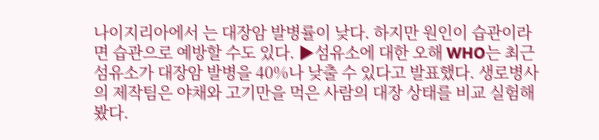나이지리아에서 는 대장암 발병률이 낮다. 하지만 원인이 습관이라면 습관으로 예방할 수도 있다. ▶섬유소에 대한 오해 WHO는 최근 섬유소가 대장암 발병을 40%나 낮출 수 있다고 발표했다. 생로병사의 제작팀은 야채와 고기만을 먹은 사람의 대장 상태를 비교 실험해 봤다.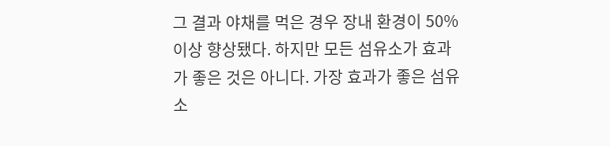그 결과 야채를 먹은 경우 장내 환경이 50%이상 향상됐다. 하지만 모든 섬유소가 효과가 좋은 것은 아니다. 가장 효과가 좋은 섬유소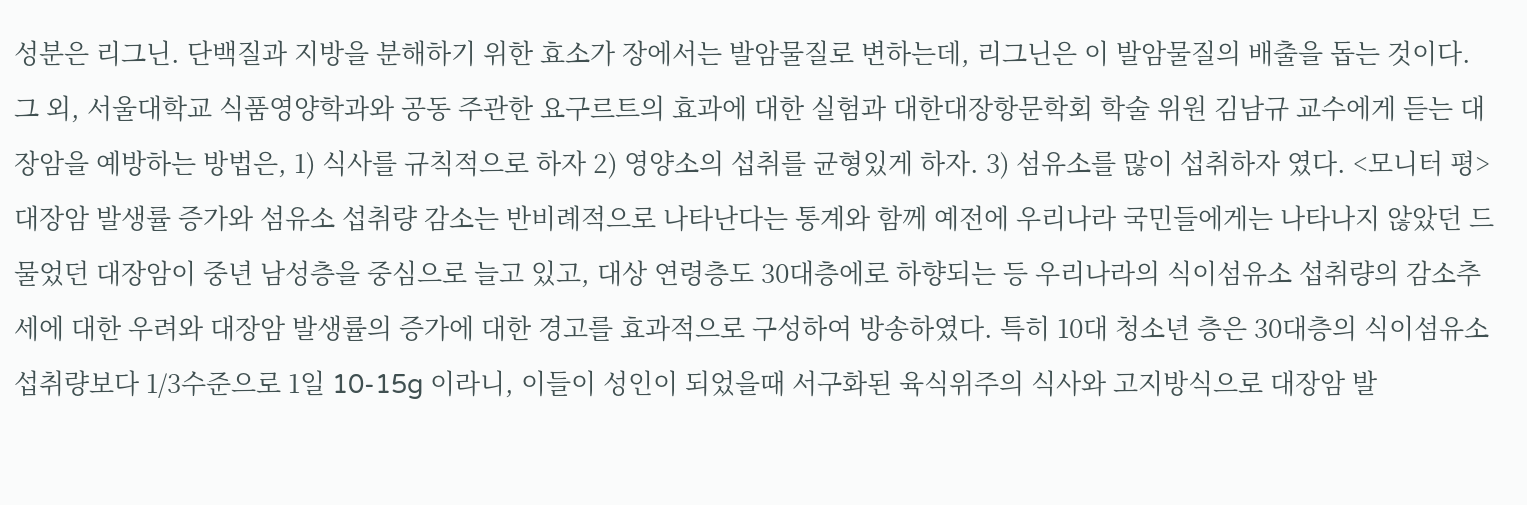성분은 리그닌. 단백질과 지방을 분해하기 위한 효소가 장에서는 발암물질로 변하는데, 리그닌은 이 발암물질의 배출을 돕는 것이다. 그 외, 서울대학교 식품영양학과와 공동 주관한 요구르트의 효과에 대한 실험과 대한대장항문학회 학술 위원 김남규 교수에게 듣는 대장암을 예방하는 방법은, 1) 식사를 규칙적으로 하자 2) 영양소의 섭취를 균형있게 하자. 3) 섬유소를 많이 섭취하자 였다. <모니터 평> 대장암 발생률 증가와 섬유소 섭취량 감소는 반비례적으로 나타난다는 통계와 함께 예전에 우리나라 국민들에게는 나타나지 않았던 드물었던 대장암이 중년 남성층을 중심으로 늘고 있고, 대상 연령층도 30대층에로 하향되는 등 우리나라의 식이섬유소 섭취량의 감소추세에 대한 우려와 대장암 발생률의 증가에 대한 경고를 효과적으로 구성하여 방송하였다. 특히 10대 청소년 층은 30대층의 식이섬유소 섭취량보다 1/3수준으로 1일 10-15g 이라니, 이들이 성인이 되었을때 서구화된 육식위주의 식사와 고지방식으로 대장암 발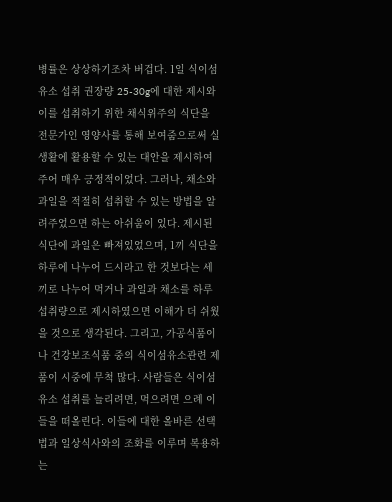병률은 상상하기조차 버겁다. 1일 식이섬유소 섭취 권장량 25-30g에 대한 제시와 이를 섭취하기 위한 채식위주의 식단을 전문가인 영양사를 통해 보여줌으로써 실생활에 활용할 수 있는 대안을 제시하여 주어 매우 긍정적이었다. 그러나, 채소와 과일을 적절히 섭취할 수 있는 방법을 알려주었으면 하는 아쉬움이 있다. 제시된 식단에 과일은 빠져있었으며, 1끼 식단을 하루에 나누어 드시라고 한 것보다는 세끼로 나누어 먹거나 과일과 채소를 하루 섭취량으로 제시하였으면 이해가 더 쉬웠을 것으로 생각된다. 그리고, 가공식품이나 건강보조식품 중의 식이섬유소관련 제품이 시중에 무척 많다. 사람들은 식이섬유소 섭취를 늘리려면, 먹으려면 으례 이들을 떠올린다. 이들에 대한 올바른 선택법과 일상식사와의 조화를 이루며 복용하는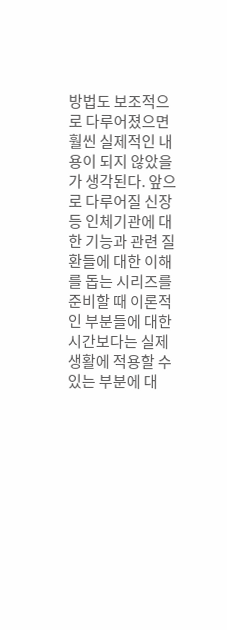방법도 보조적으로 다루어졌으면 훨씬 실제적인 내용이 되지 않았을가 생각된다. 앞으로 다루어질 신장 등 인체기관에 대한 기능과 관련 질환들에 대한 이해를 돕는 시리즈를 준비할 때 이론적인 부분들에 대한 시간보다는 실제 생활에 적용할 수 있는 부분에 대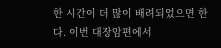한 시간이 더 많이 배려되었으면 한다. 이번 대장암편에서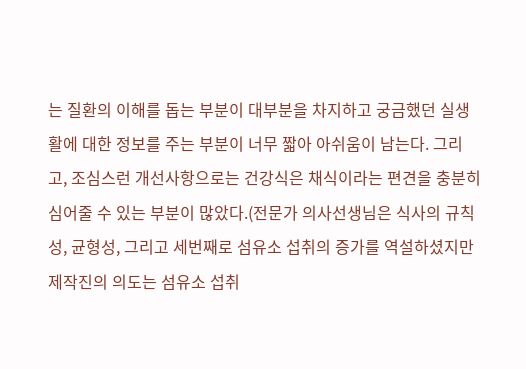는 질환의 이해를 돕는 부분이 대부분을 차지하고 궁금했던 실생활에 대한 정보를 주는 부분이 너무 짧아 아쉬움이 남는다. 그리고, 조심스런 개선사항으로는 건강식은 채식이라는 편견을 충분히 심어줄 수 있는 부분이 많았다.(전문가 의사선생님은 식사의 규칙성, 균형성, 그리고 세번째로 섬유소 섭취의 증가를 역설하셨지만 제작진의 의도는 섬유소 섭취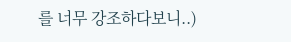를 너무 강조하다보니..)